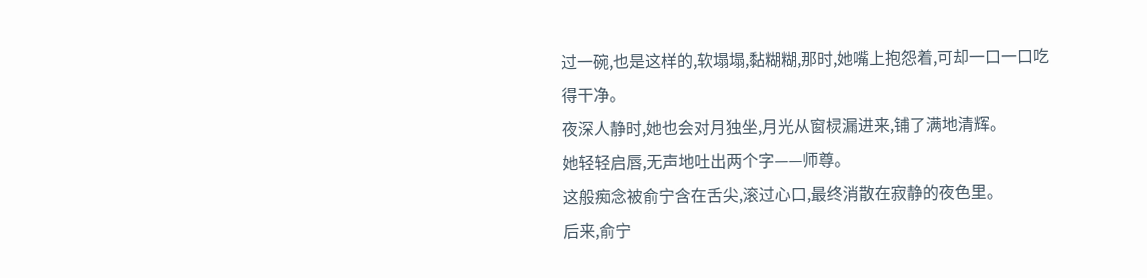过一碗,也是这样的,软塌塌,黏糊糊,那时,她嘴上抱怨着,可却一口一口吃得干净。
夜深人静时,她也会对月独坐,月光从窗棂漏进来,铺了满地清辉。
她轻轻启唇,无声地吐出两个字——师尊。
这般痴念被俞宁含在舌尖,滚过心口,最终消散在寂静的夜色里。
后来,俞宁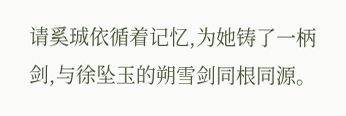请奚珹依循着记忆,为她铸了一柄剑,与徐坠玉的朔雪剑同根同源。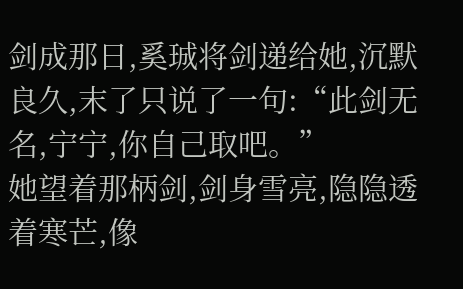剑成那日,奚珹将剑递给她,沉默良久,末了只说了一句:“此剑无名,宁宁,你自己取吧。”
她望着那柄剑,剑身雪亮,隐隐透着寒芒,像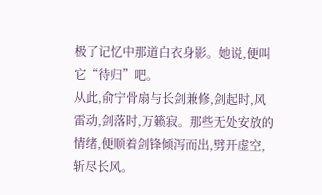极了记忆中那道白衣身影。她说,便叫它“待归”吧。
从此,俞宁骨扇与长剑兼修,剑起时,风雷动,剑落时,万籁寂。那些无处安放的情绪,便顺着剑锋倾泻而出,劈开虚空,斩尽长风。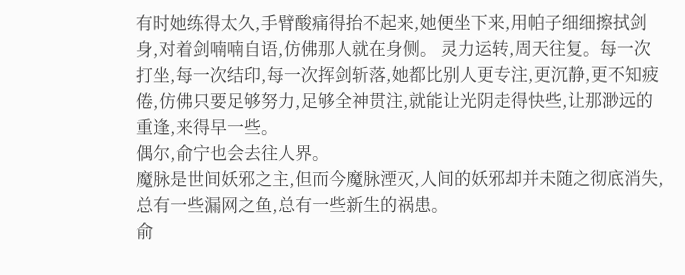有时她练得太久,手臂酸痛得抬不起来,她便坐下来,用帕子细细擦拭剑身,对着剑喃喃自语,仿佛那人就在身侧。 灵力运转,周天往复。每一次打坐,每一次结印,每一次挥剑斩落,她都比别人更专注,更沉静,更不知疲倦,仿佛只要足够努力,足够全神贯注,就能让光阴走得快些,让那渺远的重逢,来得早一些。
偶尔,俞宁也会去往人界。
魔脉是世间妖邪之主,但而今魔脉湮灭,人间的妖邪却并未随之彻底消失,总有一些漏网之鱼,总有一些新生的祸患。
俞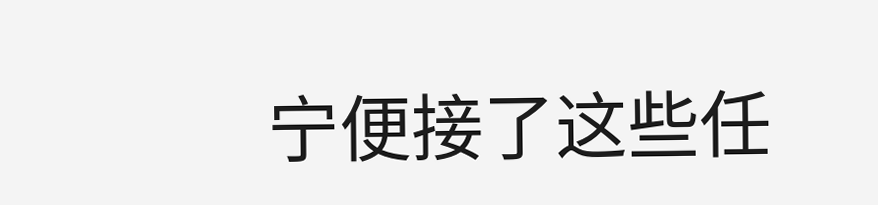宁便接了这些任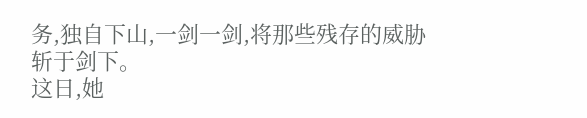务,独自下山,一剑一剑,将那些残存的威胁斩于剑下。
这日,她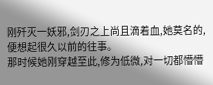刚歼灭一妖邪,剑刃之上尚且滴着血,她莫名的,便想起很久以前的往事。
那时候她刚穿越至此,修为低微,对一切都懵懵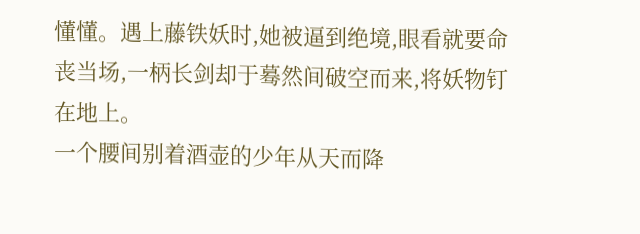懂懂。遇上藤铁妖时,她被逼到绝境,眼看就要命丧当场,一柄长剑却于蓦然间破空而来,将妖物钉在地上。
一个腰间别着酒壶的少年从天而降